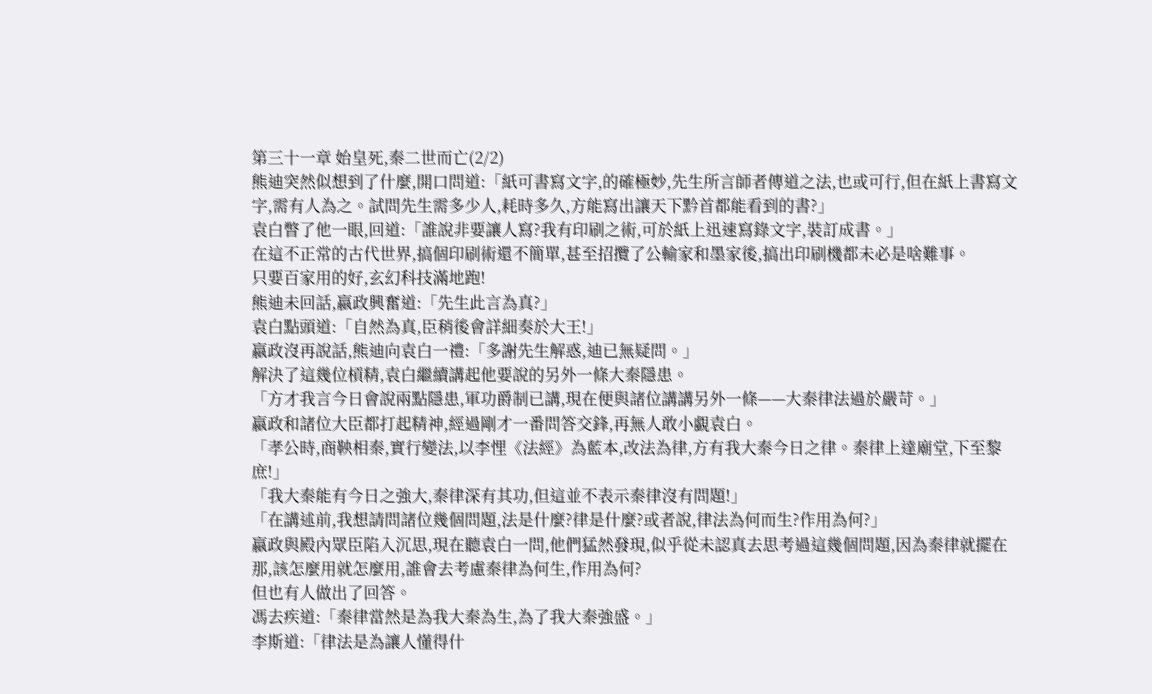第三十一章 始皇死,秦二世而亡(2/2)
熊迪突然似想到了什麼,開口問道:「紙可書寫文字,的確極妙,先生所言師者傳道之法,也或可行,但在紙上書寫文字,需有人為之。試問先生需多少人,耗時多久,方能寫出讓天下黔首都能看到的書?」
袁白瞥了他一眼,回道:「誰說非要讓人寫?我有印刷之術,可於紙上迅速寫錄文字,裝訂成書。」
在這不正常的古代世界,搞個印刷術還不簡單,甚至招攬了公輸家和墨家後,搞出印刷機都未必是啥難事。
只要百家用的好,玄幻科技滿地跑!
熊迪未回話,嬴政興奮道:「先生此言為真?」
袁白點頭道:「自然為真,臣稍後會詳細奏於大王!」
嬴政沒再說話,熊迪向袁白一禮:「多謝先生解惑,迪已無疑問。」
解決了這幾位槓精,袁白繼續講起他要說的另外一條大秦隱患。
「方才我言今日會說兩點隱患,軍功爵制已講,現在便與諸位講講另外一條——大秦律法過於嚴苛。」
嬴政和諸位大臣都打起精神,經過剛才一番問答交鋒,再無人敢小覷袁白。
「孝公時,商鞅相秦,實行變法,以李悝《法經》為藍本,改法為律,方有我大秦今日之律。秦律上達廟堂,下至黎庶!」
「我大秦能有今日之強大,秦律深有其功,但這並不表示秦律沒有問題!」
「在講述前,我想請問諸位幾個問題,法是什麼?律是什麼?或者說,律法為何而生?作用為何?」
嬴政與殿內眾臣陷入沉思,現在聽袁白一問,他們猛然發現,似乎從未認真去思考過這幾個問題,因為秦律就擺在那,該怎麼用就怎麼用,誰會去考慮秦律為何生,作用為何?
但也有人做出了回答。
馮去疾道:「秦律當然是為我大秦為生,為了我大秦強盛。」
李斯道:「律法是為讓人懂得什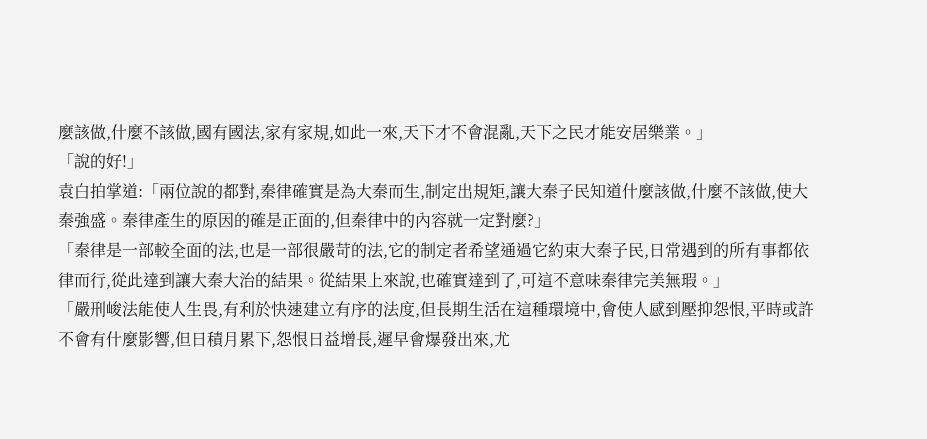麼該做,什麼不該做,國有國法,家有家規,如此一來,天下才不會混亂,天下之民才能安居樂業。」
「說的好!」
袁白拍掌道:「兩位說的都對,秦律確實是為大秦而生,制定出規矩,讓大秦子民知道什麼該做,什麼不該做,使大秦強盛。秦律產生的原因的確是正面的,但秦律中的內容就一定對麼?」
「秦律是一部較全面的法,也是一部很嚴苛的法,它的制定者希望通過它約束大秦子民,日常遇到的所有事都依律而行,從此達到讓大秦大治的結果。從結果上來說,也確實達到了,可這不意味秦律完美無瑕。」
「嚴刑峻法能使人生畏,有利於快速建立有序的法度,但長期生活在這種環境中,會使人感到壓抑怨恨,平時或許不會有什麼影響,但日積月累下,怨恨日益增長,遲早會爆發出來,尤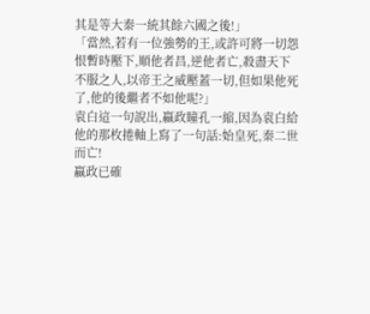其是等大秦一統其餘六國之後!」
「當然,若有一位強勢的王,或許可將一切怨恨暫時壓下,順他者昌,逆他者亡,殺盡天下不服之人,以帝王之威壓蓋一切,但如果他死了,他的後繼者不如他呢?」
袁白這一句說出,嬴政瞳孔一縮,因為袁白給他的那枚捲軸上寫了一句話:始皇死,秦二世而亡!
嬴政已確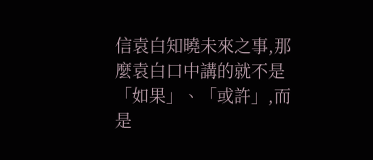信袁白知曉未來之事,那麼袁白口中講的就不是「如果」、「或許」,而是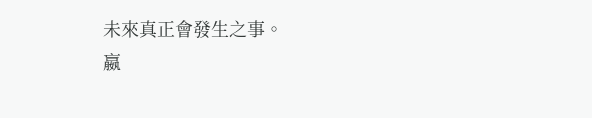未來真正會發生之事。
嬴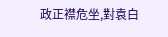政正襟危坐,對袁白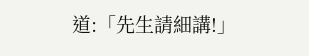道:「先生請細講!」